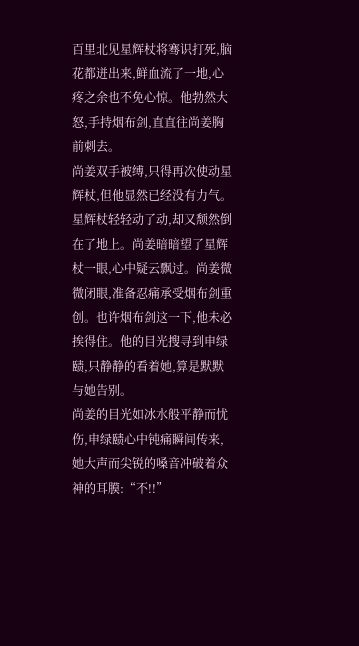百里北见星辉杖将骞识打死,脑花都迸出来,鲜血流了一地,心疼之余也不免心惊。他勃然大怒,手持烟布剑,直直往尚姜胸前刺去。
尚姜双手被缚,只得再次使动星辉杖,但他显然已经没有力气。星辉杖轻轻动了动,却又颓然倒在了地上。尚姜暗暗望了星辉杖一眼,心中疑云飘过。尚姜微微闭眼,准备忍痛承受烟布剑重创。也许烟布剑这一下,他未必挨得住。他的目光搜寻到申绿赜,只静静的看着她,算是默默与她告别。
尚姜的目光如冰水般平静而忧伤,申绿赜心中钝痛瞬间传来,她大声而尖锐的嗓音冲破着众神的耳膜:“不!!”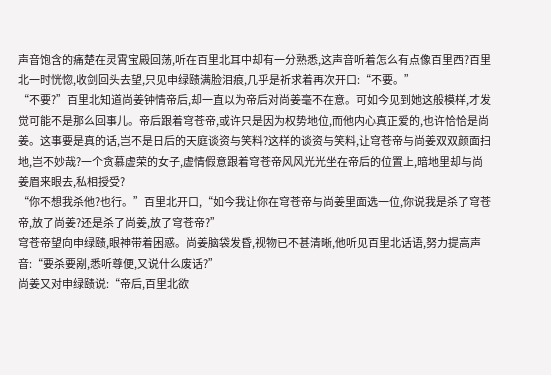声音饱含的痛楚在灵霄宝殿回荡,听在百里北耳中却有一分熟悉,这声音听着怎么有点像百里西?百里北一时恍惚,收剑回头去望,只见申绿赜满脸泪痕,几乎是祈求着再次开口:“不要。”
“不要?”百里北知道尚姜钟情帝后,却一直以为帝后对尚姜毫不在意。可如今见到她这般模样,才发觉可能不是那么回事儿。帝后跟着穹苍帝,或许只是因为权势地位,而他内心真正爱的,也许恰恰是尚姜。这事要是真的话,岂不是日后的天庭谈资与笑料?这样的谈资与笑料,让穹苍帝与尚姜双双颜面扫地,岂不妙哉?一个贪慕虚荣的女子,虚情假意跟着穹苍帝风风光光坐在帝后的位置上,暗地里却与尚姜眉来眼去,私相授受?
“你不想我杀他?也行。”百里北开口,“如今我让你在穹苍帝与尚姜里面选一位,你说我是杀了穹苍帝,放了尚姜?还是杀了尚姜,放了穹苍帝?”
穹苍帝望向申绿赜,眼神带着困惑。尚姜脑袋发昏,视物已不甚清晰,他听见百里北话语,努力提高声音:“要杀要剐,悉听尊便,又说什么废话?”
尚姜又对申绿赜说:“帝后,百里北欲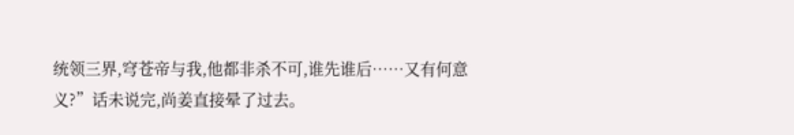统领三界,穹苍帝与我,他都非杀不可,谁先谁后……又有何意义?”话未说完,尚姜直接晕了过去。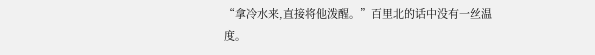“拿冷水来,直接将他泼醒。”百里北的话中没有一丝温度。